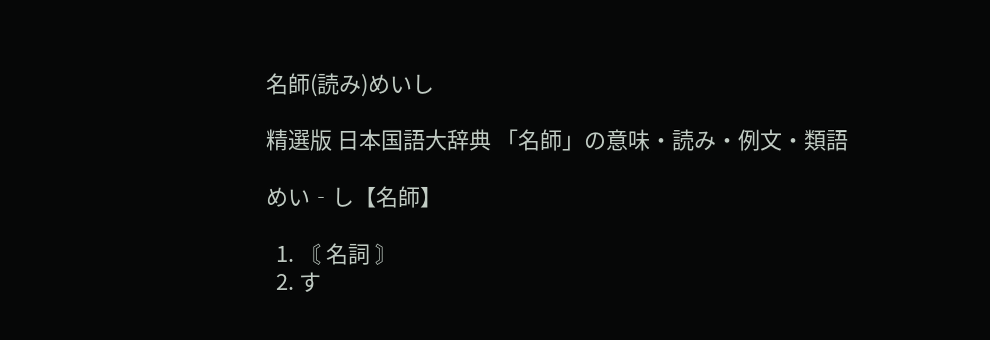名師(読み)めいし

精選版 日本国語大辞典 「名師」の意味・読み・例文・類語

めい‐し【名師】

  1. 〘 名詞 〙
  2. す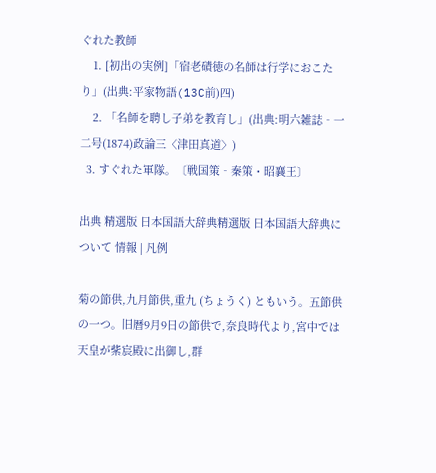ぐれた教師
    1. [初出の実例]「宿老磧徳の名師は行学におこたり」(出典:平家物語(13C前)四)
    2. 「名師を聘し子弟を教育し」(出典:明六雑誌‐一二号(1874)政論三〈津田真道〉)
  3. すぐれた軍隊。〔戦国策‐秦策・昭襄王〕

出典 精選版 日本国語大辞典精選版 日本国語大辞典について 情報 | 凡例

菊の節供,九月節供,重九 (ちょうく) ともいう。五節供の一つ。旧暦9月9日の節供で,奈良時代より,宮中では天皇が紫宸殿に出御し,群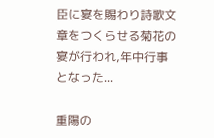臣に宴を賜わり詩歌文章をつくらせる菊花の宴が行われ,年中行事となった...

重陽の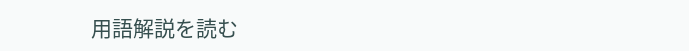用語解説を読む